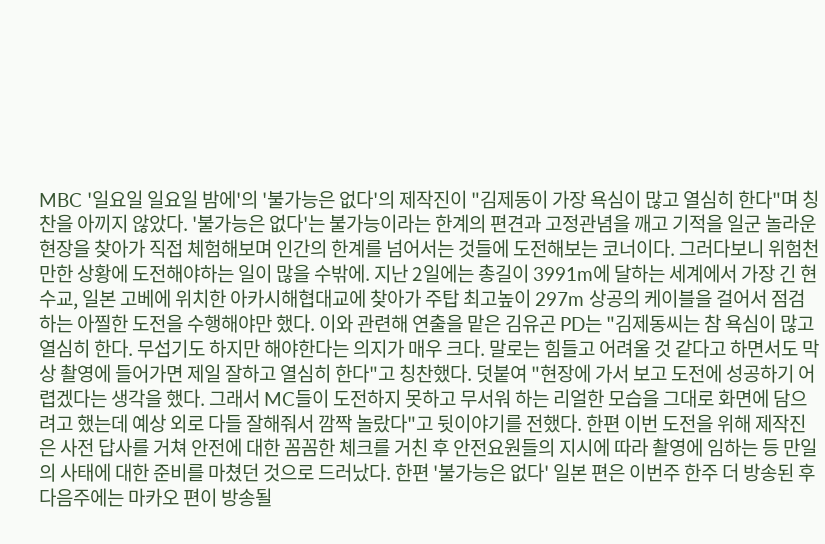MBC '일요일 일요일 밤에'의 '불가능은 없다'의 제작진이 "김제동이 가장 욕심이 많고 열심히 한다"며 칭찬을 아끼지 않았다. '불가능은 없다'는 불가능이라는 한계의 편견과 고정관념을 깨고 기적을 일군 놀라운 현장을 찾아가 직접 체험해보며 인간의 한계를 넘어서는 것들에 도전해보는 코너이다. 그러다보니 위험천만한 상황에 도전해야하는 일이 많을 수밖에. 지난 2일에는 총길이 3991m에 달하는 세계에서 가장 긴 현수교, 일본 고베에 위치한 아카시해협대교에 찾아가 주탑 최고높이 297m 상공의 케이블을 걸어서 점검하는 아찔한 도전을 수행해야만 했다. 이와 관련해 연출을 맡은 김유곤 PD는 "김제동씨는 참 욕심이 많고 열심히 한다. 무섭기도 하지만 해야한다는 의지가 매우 크다. 말로는 힘들고 어려울 것 같다고 하면서도 막상 촬영에 들어가면 제일 잘하고 열심히 한다"고 칭찬했다. 덧붙여 "현장에 가서 보고 도전에 성공하기 어렵겠다는 생각을 했다. 그래서 MC들이 도전하지 못하고 무서워 하는 리얼한 모습을 그대로 화면에 담으려고 했는데 예상 외로 다들 잘해줘서 깜짝 놀랐다"고 뒷이야기를 전했다. 한편 이번 도전을 위해 제작진은 사전 답사를 거쳐 안전에 대한 꼼꼼한 체크를 거친 후 안전요원들의 지시에 따라 촬영에 임하는 등 만일의 사태에 대한 준비를 마쳤던 것으로 드러났다. 한편 '불가능은 없다' 일본 편은 이번주 한주 더 방송된 후 다음주에는 마카오 편이 방송될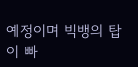예정이며 빅뱅의 탑이 빠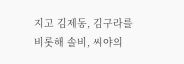지고 김제동, 김구라를 비롯해 솔비, 씨야의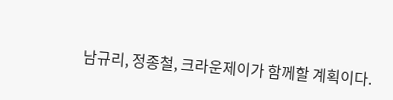남규리, 정종철, 크라운제이가 함께할 계획이다.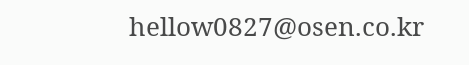hellow0827@osen.co.kr